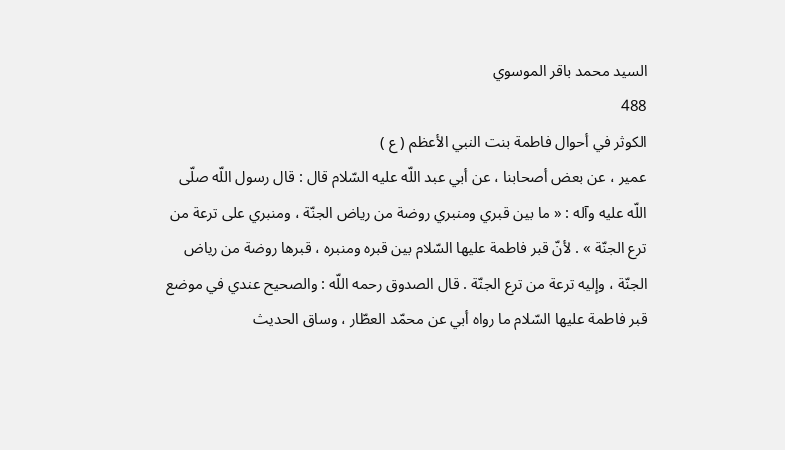السيد محمد باقر الموسوي
488
الكوثر في أحوال فاطمة بنت النبي الأعظم ( ع )
عمير ، عن بعض أصحابنا ، عن أبي عبد اللّه عليه السّلام قال : قال رسول اللّه صلّى اللّه عليه وآله : « ما بين قبري ومنبري روضة من رياض الجنّة ، ومنبري على ترعة من ترع الجنّة » . لأنّ قبر فاطمة عليها السّلام بين قبره ومنبره ، قبرها روضة من رياض الجنّة ، وإليه ترعة من ترع الجنّة . قال الصدوق رحمه اللّه : والصحيح عندي في موضع قبر فاطمة عليها السّلام ما رواه أبي عن محمّد العطّار ، وساق الحديث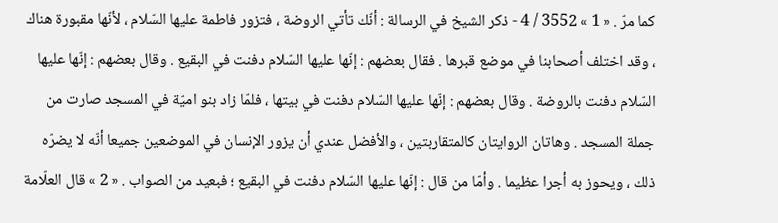كما مرّ . « 1 » 3552 / 4 - ذكر الشيخ في الرسالة : أنّك تأتي الروضة ، فتزور فاطمة عليها السّلام ، لأنّها مقبورة هناك ، وقد اختلف أصحابنا في موضع قبرها . فقال بعضهم : إنّها عليها السّلام دفنت في البقيع . وقال بعضهم : إنّها عليها السّلام دفنت بالروضة . وقال بعضهم : إنّها عليها السّلام دفنت في بيتها ، فلمّا زاد بنو اميّة في المسجد صارت من جملة المسجد . وهاتان الروايتان كالمتقاربتين ، والأفضل عندي أن يزور الإنسان في الموضعين جميعا أنّه لا يضرّه ذلك ، ويحوز به أجرا عظيما . وأمّا من قال : إنّها عليها السّلام دفنت في البقيع ؛ فبعيد من الصواب . « 2 » قال العلّامة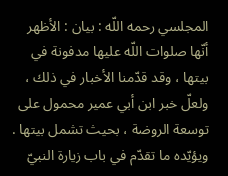المجلسي رحمه اللّه : بيان : الأظهر أنّها صلوات اللّه عليها مدفونة في بيتها ، وقد قدّمنا الأخبار في ذلك ، ولعلّ خبر ابن أبي عمير محمول على توسعة الروضة ، بحيث تشمل بيتها . ويؤيّده ما تقدّم في باب زيارة النبيّ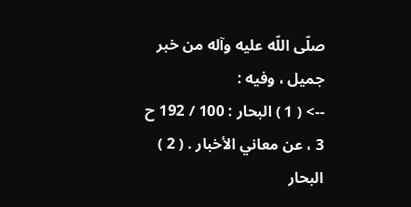صلّى اللّه عليه وآله من خبر جميل ، وفيه :
--> ( 1 ) البحار : 100 / 192 ح 3 ، عن معاني الأخبار . ( 2 ) البحار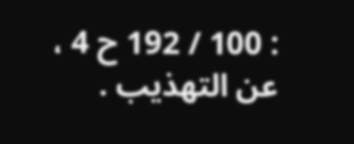: 100 / 192 ح 4 ، عن التهذيب .